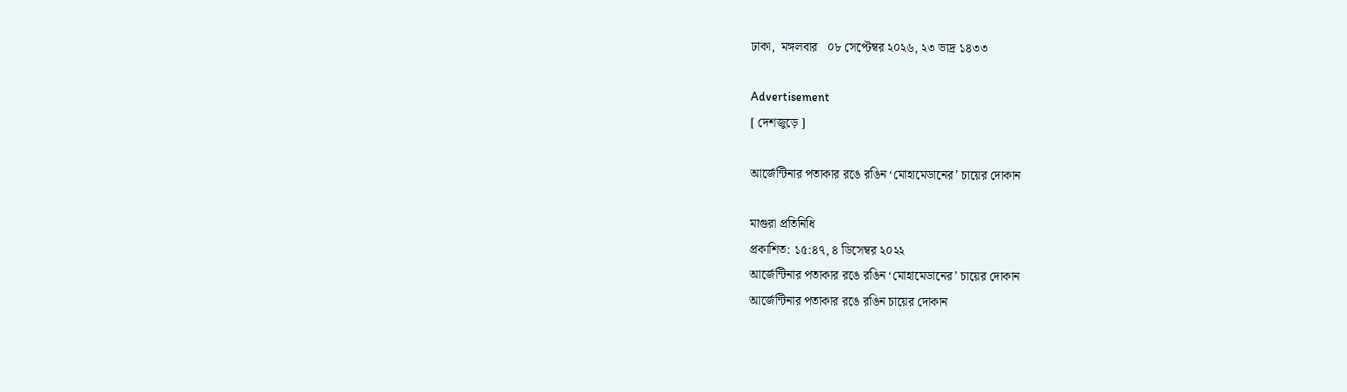ঢাকা,  মঙ্গলবার   ০৮ সেপ্টেম্বর ২০২৬, ২৩ ভাদ্র ১৪৩৩

Advertisement
[ দেশজুড়ে ]

আর্জেন্টিনার পতাকার রঙে রঙিন ‘মোহামেডানের’ চায়ের দোকান

মাগুরা প্রতিনিধি
প্রকাশিত: ১৫:৪৭, ৪ ডিসেম্বর ২০২২
আর্জেন্টিনার পতাকার রঙে রঙিন ‘মোহামেডানের’ চায়ের দোকান
আর্জেন্টিনার পতাকার রঙে রঙিন চায়ের দোকান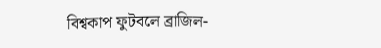বিশ্বকাপ ফুটবলে ব্রাজিল-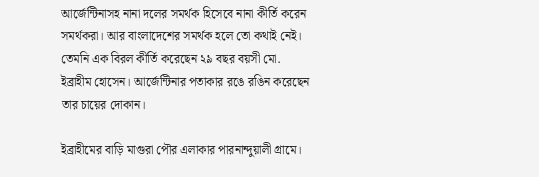আর্জেন্টিনাসহ নানা দলের সমর্থক হিসেবে নানা কীর্তি করেন সমর্থকরা। আর বাংলাদেশের সমর্থক হলে তো কথাই নেই। তেমনি এক বিরল কীর্তি করেছেন ২৯ বছর বয়সী মো. ইব্রাহীম হোসেন। আর্জেন্টিনার পতাকার রঙে রঙিন করেছেন তার চায়ের দোকান।

ইব্রাহীমের বাড়ি মাগুরা পৌর এলাকার পারনান্দুয়ালী গ্রামে।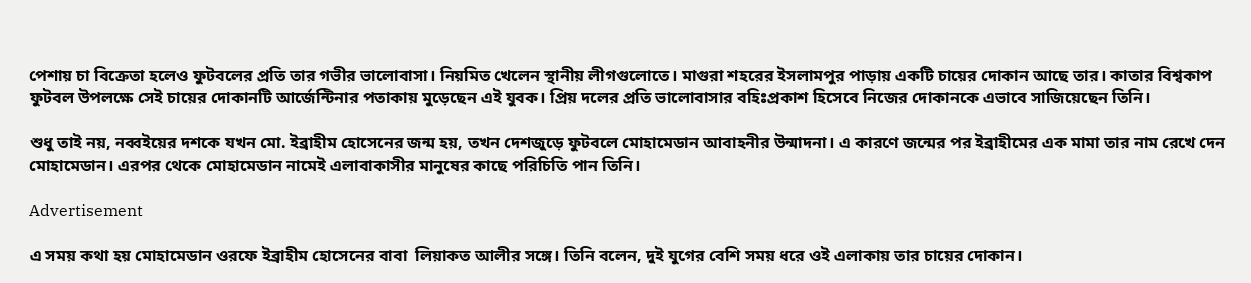পেশায় চা বিক্রেতা হলেও ফুটবলের প্রতি তার গভীর ভালোবাসা। নিয়মিত খেলেন স্থানীয় লীগগুলোতে। মাগুরা শহরের ইসলামপুর পাড়ায় একটি চায়ের দোকান আছে তার। কাতার বিশ্বকাপ ফুটবল উপলক্ষে সেই চায়ের দোকানটি আর্জেন্টিনার পতাকায় মুড়েছেন এই যুবক। প্রিয় দলের প্রতি ভালোবাসার বহিঃপ্রকাশ হিসেবে নিজের দোকানকে এভাবে সাজিয়েছেন তিনি।

শুধু তাই নয়, নব্বইয়ের দশকে যখন মো. ইব্রাহীম হোসেনের জন্ম হয়, তখন দেশজুড়ে ফুটবলে মোহামেডান আবাহনীর উন্মাদনা। এ কারণে জন্মের পর ইব্রাহীমের এক মামা তার নাম রেখে দেন মোহামেডান। এরপর থেকে মোহামেডান নামেই এলাবাকাসীর মানুষের কাছে পরিচিতি পান তিনি।

Advertisement

এ সময় কথা হয় মোহামেডান ওরফে ইব্রাহীম হোসেনের বাবা  লিয়াকত আলীর সঙ্গে। তিনি বলেন, দুই যুগের বেশি সময় ধরে ওই এলাকায় তার চায়ের দোকান।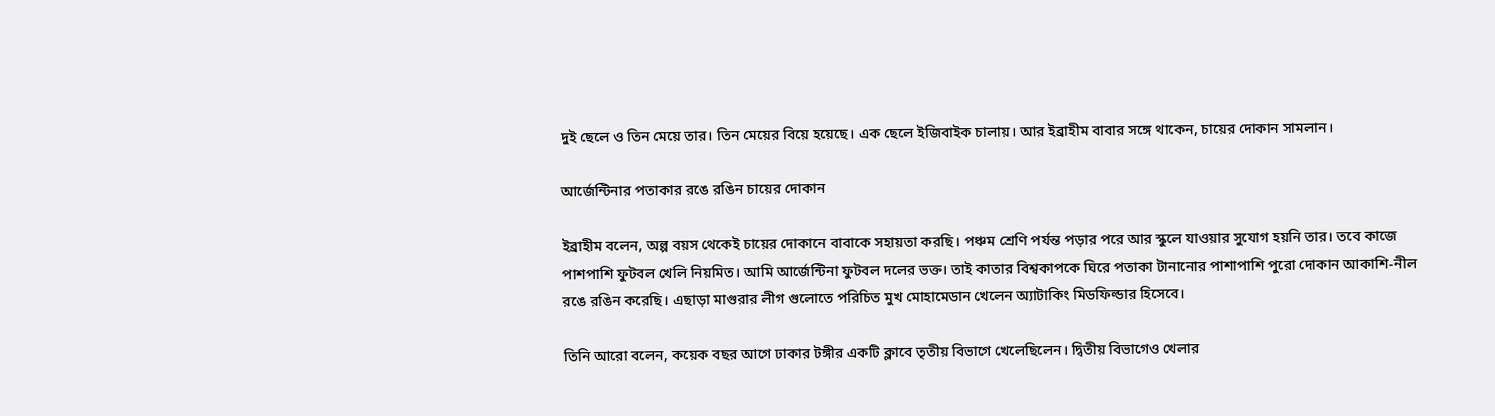দুই ছেলে ও তিন মেয়ে তার। তিন মেয়ের বিয়ে হয়েছে। এক ছেলে ইজিবাইক চালায়। আর ইব্রাহীম বাবার সঙ্গে থাকেন, চায়ের দোকান সামলান।

আর্জেন্টিনার পতাকার রঙে রঙিন চায়ের দোকান

ইব্রাহীম বলেন, অল্প বয়স থেকেই চায়ের দোকানে বাবাকে সহায়তা করছি। পঞ্চম শ্রেণি পর্যন্ত পড়ার পরে আর স্কুলে যাওয়ার সুযোগ হয়নি তার। তবে কাজে পাশপাশি ফুটবল খেলি নিয়মিত। আমি আর্জেন্টিনা ফুটবল দলের ভক্ত। তাই কাতার বিশ্বকাপকে ঘিরে পতাকা টানানোর পাশাপাশি পুরো দোকান আকাশি-নীল রঙে রঙিন করেছি। এছাড়া মাগুরার লীগ গুলোতে পরিচিত মুখ মোহামেডান খেলেন অ্যাটাকিং মিডফিল্ডার হিসেবে।

তিনি আরো বলেন, কয়েক বছর আগে ঢাকার টঙ্গীর একটি ক্লাবে তৃতীয় বিভাগে খেলেছিলেন। দ্বিতীয় বিভাগেও খেলার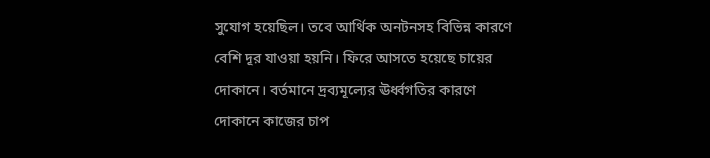সুযোগ হয়েছিল। তবে আর্থিক অনটনসহ বিভিন্ন কারণে বেশি দূর যাওয়া হয়নি। ফিরে আসতে হয়েছে চায়ের দোকানে। বর্তমানে দ্রব্যমূল্যের ঊর্ধ্বগতির কারণে দোকানে কাজের চাপ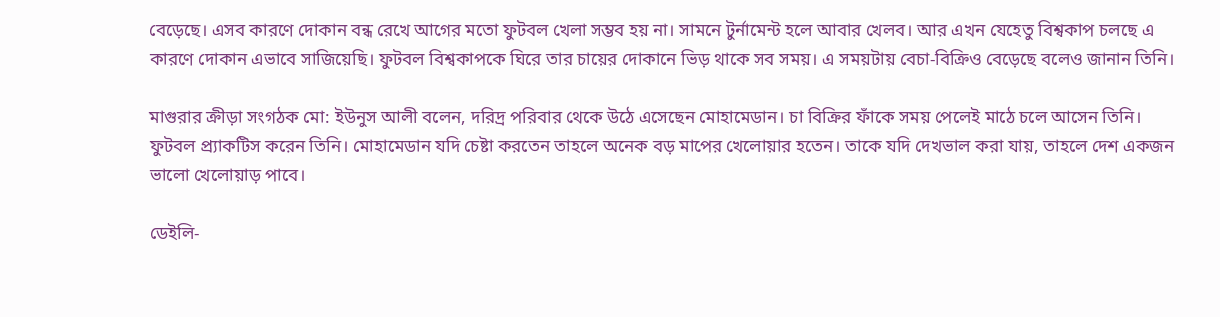বেড়েছে। এসব কারণে দোকান বন্ধ রেখে আগের মতো ফুটবল খেলা সম্ভব হয় না। সামনে টুর্নামেন্ট হলে আবার খেলব। আর এখন যেহেতু বিশ্বকাপ চলছে এ কারণে দোকান এভাবে সাজিয়েছি। ফুটবল বিশ্বকাপকে ঘিরে তার চায়ের দোকানে ভিড় থাকে সব সময়। এ সময়টায় বেচা-বিক্রিও বেড়েছে বলেও জানান তিনি।

মাগুরার ক্রীড়া সংগঠক মো: ইউনুস আলী বলেন, দরিদ্র পরিবার থেকে উঠে এসেছেন মোহামেডান। চা বিক্রির ফাঁকে সময় পেলেই মাঠে চলে আসেন তিনি। ফুটবল প্র্যাকটিস করেন তিনি। মোহামেডান যদি চেষ্টা করতেন তাহলে অনেক বড় মাপের খেলোয়ার হতেন। তাকে যদি দেখভাল করা যায়, তাহলে দেশ একজন ভালো খেলোয়াড় পাবে।

ডেইলি-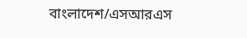বাংলাদেশ/এসআরএস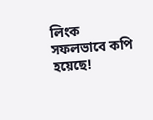লিংক সফলভাবে কপি হয়েছে!